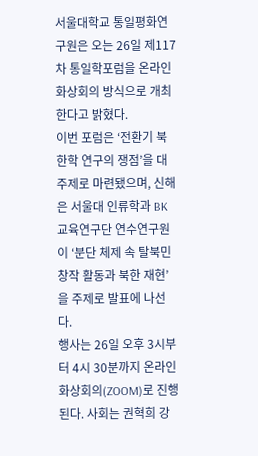서울대학교 통일평화연구원은 오는 26일 제117차 통일학포럼을 온라인 화상회의 방식으로 개최한다고 밝혔다.
이번 포럼은 ‘전환기 북한학 연구의 쟁점’을 대주제로 마련됐으며, 신해은 서울대 인류학과 BK교육연구단 연수연구원이 ‘분단 체제 속 탈북민 창작 활동과 북한 재현’을 주제로 발표에 나선다.
행사는 26일 오후 3시부터 4시 30분까지 온라인 화상회의(ZOOM)로 진행된다. 사회는 권혁희 강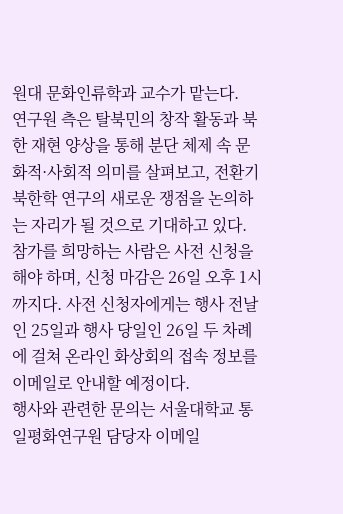원대 문화인류학과 교수가 맡는다.
연구원 측은 탈북민의 창작 활동과 북한 재현 양상을 통해 분단 체제 속 문화적·사회적 의미를 살펴보고, 전환기 북한학 연구의 새로운 쟁점을 논의하는 자리가 될 것으로 기대하고 있다.
참가를 희망하는 사람은 사전 신청을 해야 하며, 신청 마감은 26일 오후 1시까지다. 사전 신청자에게는 행사 전날인 25일과 행사 당일인 26일 두 차례에 걸쳐 온라인 화상회의 접속 정보를 이메일로 안내할 예정이다.
행사와 관련한 문의는 서울대학교 통일평화연구원 담당자 이메일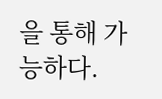을 통해 가능하다.